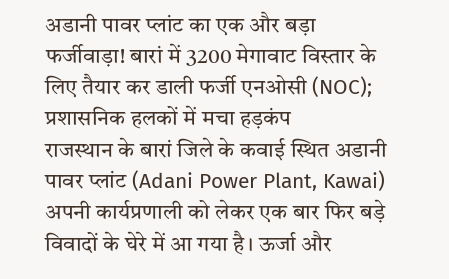अडानी पावर प्लांट का एक और बड़ा फर्जीवाड़ा! बारां में 3200 मेगावाट विस्तार के लिए तैयार कर डाली फर्जी एनओसी (NOC); प्रशासनिक हलकों में मचा हड़कंप
राजस्थान के बारां जिले के कवाई स्थित अडानी पावर प्लांट (Adani Power Plant, Kawai) अपनी कार्यप्रणाली को लेकर एक बार फिर बड़े विवादों के घेरे में आ गया है। ऊर्जा और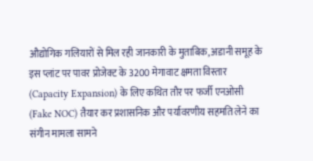औद्योगिक गलियारों से मिल रही जानकारी के मुताबिक, अडानी समूह के इस प्लांट पर पावर प्रोजेक्ट के 3200 मेगावाट क्षमता विस्तार (Capacity Expansion) के लिए कथित तौर पर फर्जी एनओसी (Fake NOC) तैयार कर प्रशासनिक और पर्यावरणीय सहमति लेने का संगीन मामला सामने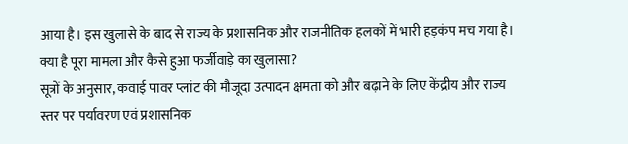आया है। इस खुलासे के बाद से राज्य के प्रशासनिक और राजनीतिक हलकों में भारी हड़कंप मच गया है।
क्या है पूरा मामला और कैसे हुआ फर्जीवाड़े का खुलासा?
सूत्रों के अनुसार, कवाई पावर प्लांट की मौजूदा उत्पादन क्षमता को और बढ़ाने के लिए केंद्रीय और राज्य स्तर पर पर्यावरण एवं प्रशासनिक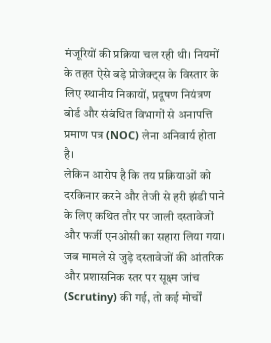मंजूरियों की प्रक्रिया चल रही थी। नियमों के तहत ऐसे बड़े प्रोजेक्ट्स के विस्तार के लिए स्थानीय निकायों, प्रदूषण नियंत्रण बोर्ड और संबंधित विभागों से अनापत्ति प्रमाण पत्र (NOC) लेना अनिवार्य होता है।
लेकिन आरोप है कि तय प्रक्रियाओं को दरकिनार करने और तेजी से हरी झंडी पाने के लिए कथित तौर पर जाली दस्तावेजों और फर्जी एनओसी का सहारा लिया गया। जब मामले से जुड़े दस्तावेजों की आंतरिक और प्रशासनिक स्तर पर सूक्ष्म जांच (Scrutiny) की गई, तो कई मोर्चों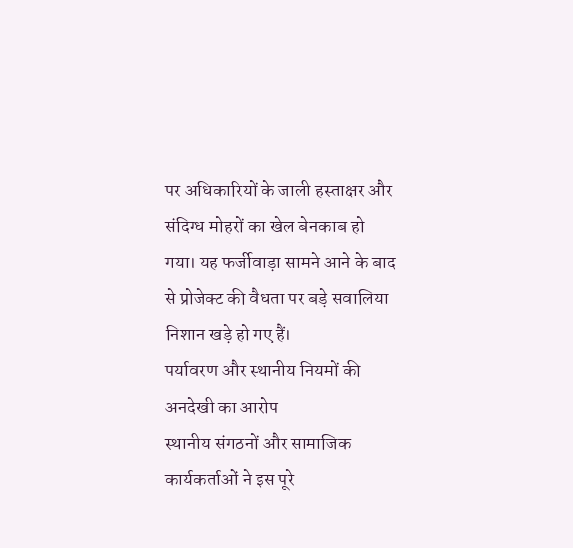पर अधिकारियों के जाली हस्ताक्षर और संदिग्ध मोहरों का खेल बेनकाब हो गया। यह फर्जीवाड़ा सामने आने के बाद से प्रोजेक्ट की वैधता पर बड़े सवालिया निशान खड़े हो गए हैं।
पर्यावरण और स्थानीय नियमों की अनदेखी का आरोप
स्थानीय संगठनों और सामाजिक कार्यकर्ताओं ने इस पूरे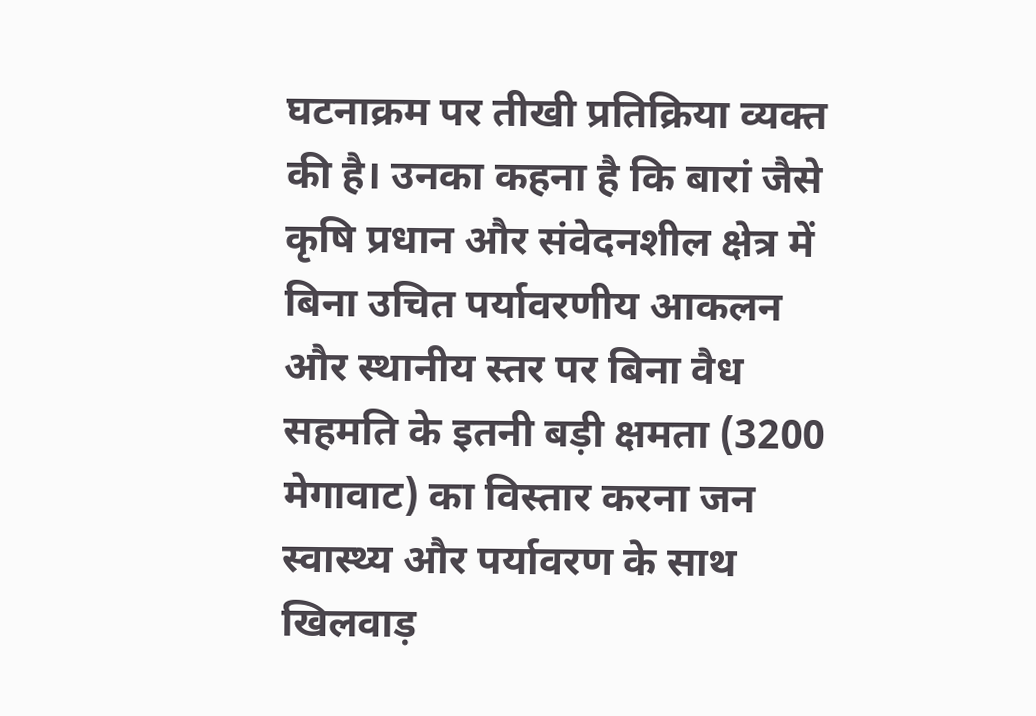घटनाक्रम पर तीखी प्रतिक्रिया व्यक्त की है। उनका कहना है कि बारां जैसे कृषि प्रधान और संवेदनशील क्षेत्र में बिना उचित पर्यावरणीय आकलन और स्थानीय स्तर पर बिना वैध सहमति के इतनी बड़ी क्षमता (3200 मेगावाट) का विस्तार करना जन स्वास्थ्य और पर्यावरण के साथ खिलवाड़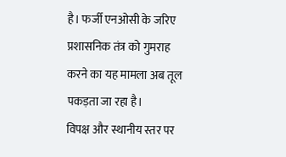है। फर्जी एनओसी के जरिए प्रशासनिक तंत्र को गुमराह करने का यह मामला अब तूल पकड़ता जा रहा है।
विपक्ष और स्थानीय स्तर पर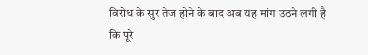विरोध के सुर तेज होने के बाद अब यह मांग उठने लगी है कि पूरे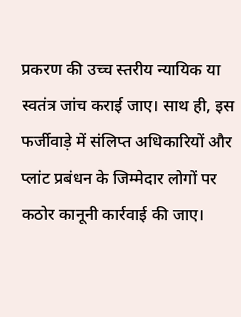प्रकरण की उच्च स्तरीय न्यायिक या स्वतंत्र जांच कराई जाए। साथ ही, इस फर्जीवाड़े में संलिप्त अधिकारियों और प्लांट प्रबंधन के जिम्मेदार लोगों पर कठोर कानूनी कार्रवाई की जाए।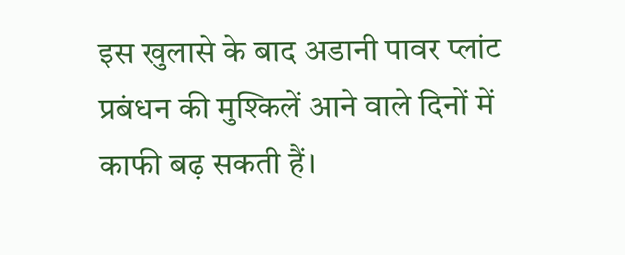इस खुलासे के बाद अडानी पावर प्लांट प्रबंधन की मुश्किलें आने वाले दिनों में काफी बढ़ सकती हैं।